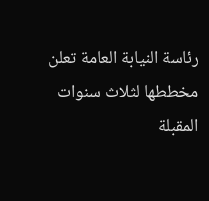رئاسة النيابة العامة تعلن مخططها لثلاث سنوات المقبلة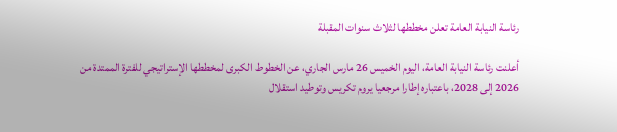رئاسة النيابة العامة تعلن مخططها لثلاث سنوات المقبلة

أعلنت رئاسة النيابة العامة، اليوم الخميس 26 مارس الجاري، عن الخطوط الكبرى لمخططها الإستراتيجي للفترة الممتدة من 2026 إلى 2028، باعتباره إطارا مرجعيا يروم تكريس وتوطيد استقلال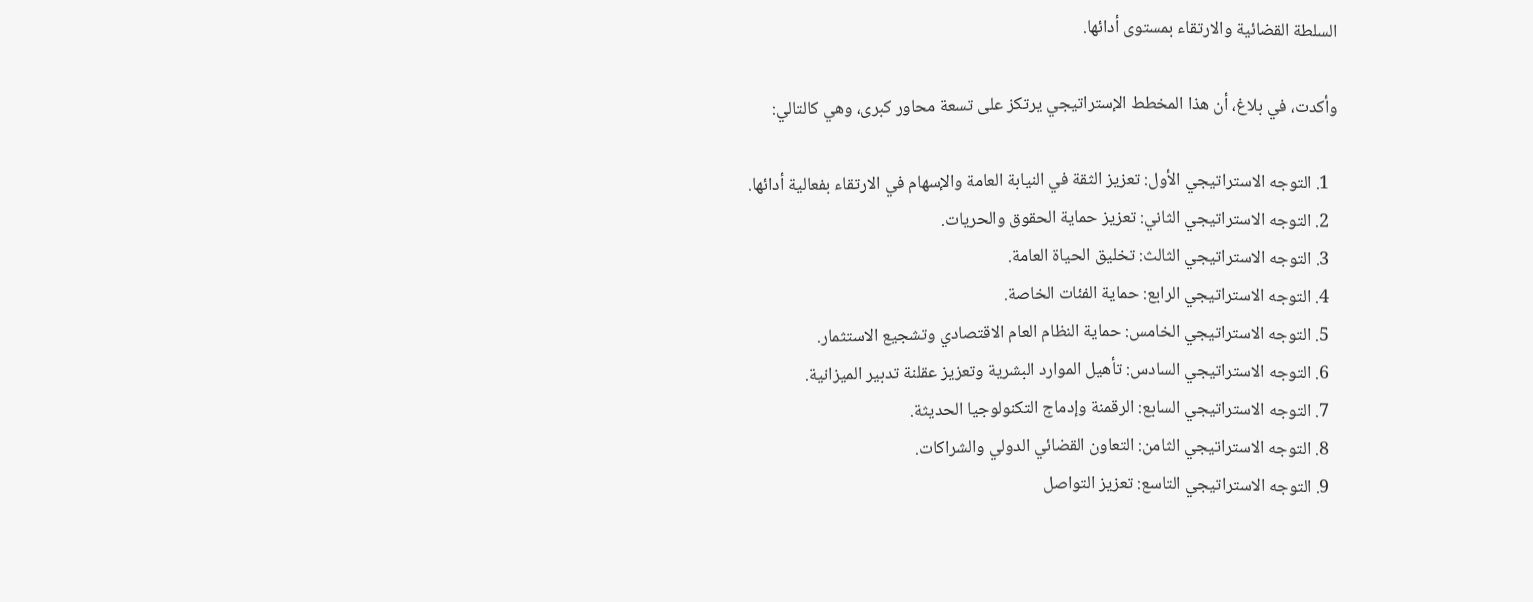السلطة القضائية والارتقاء بمستوى أدائها.

وأكدت، في بلاغ، أن هذا المخطط الإستراتيجي يرتكز على تسعة محاور كبرى، وهي كالتالي:

  1. التوجه الاستراتيجي الأول: تعزيز الثقة في النيابة العامة والإسهام في الارتقاء بفعالية أدائها.
  2. التوجه الاستراتيجي الثاني: تعزيز حماية الحقوق والحريات.
  3. التوجه الاستراتيجي الثالث: تخليق الحياة العامة.
  4. التوجه الاستراتيجي الرابع: حماية الفئات الخاصة.
  5. التوجه الاستراتيجي الخامس: حماية النظام العام الاقتصادي وتشجيع الاستثمار.
  6. التوجه الاستراتيجي السادس: تأهيل الموارد البشرية وتعزيز عقلنة تدبير الميزانية.
  7. التوجه الاستراتيجي السابع: الرقمنة وإدماج التكنولوجيا الحديثة.
  8. التوجه الاستراتيجي الثامن: التعاون القضائي الدولي والشراكات.
  9. التوجه الاستراتيجي التاسع: تعزيز التواصل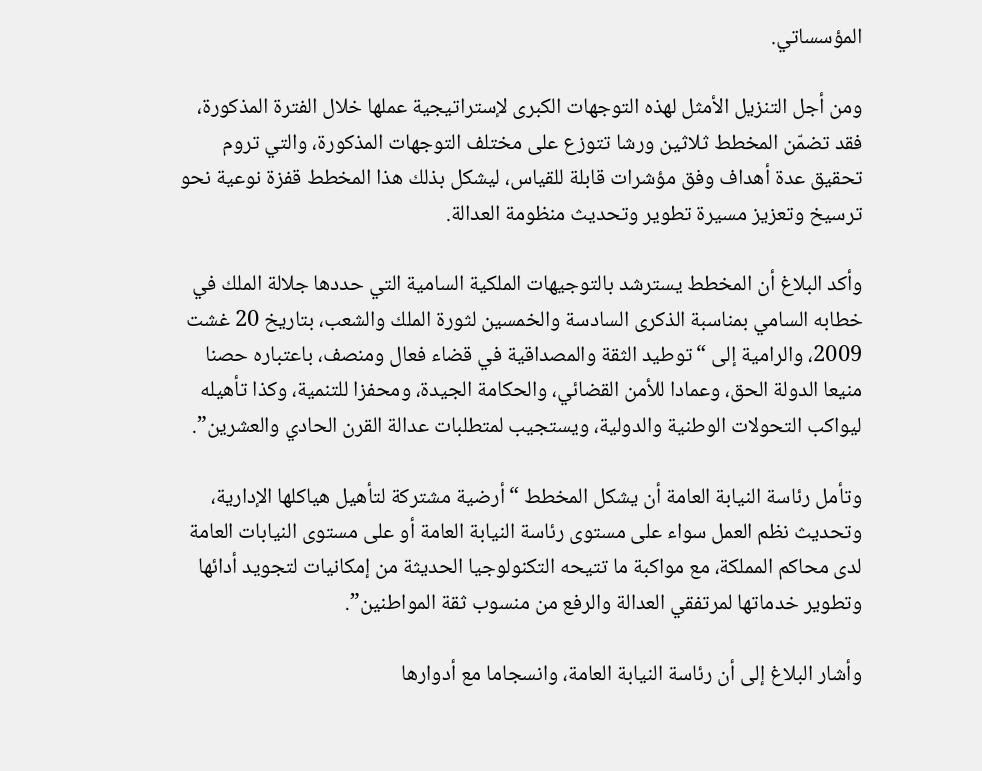المؤسساتي.

ومن أجل التنزيل الأمثل لهذه التوجهات الكبرى لإستراتيجية عملها خلال الفترة المذكورة، فقد تضمّن المخطط ثلاثين ورشا تتوزع على مختلف التوجهات المذكورة، والتي تروم تحقيق عدة أهداف وفق مؤشرات قابلة للقياس، ليشكل بذلك هذا المخطط قفزة نوعية نحو ترسيخ وتعزيز مسيرة تطوير وتحديث منظومة العدالة.

وأكد البلاغ أن المخطط يسترشد بالتوجيهات الملكية السامية التي حددها جلالة الملك في خطابه السامي بمناسبة الذكرى السادسة والخمسين لثورة الملك والشعب، بتاريخ 20 غشت 2009، والرامية إلى “توطيد الثقة والمصداقية في قضاء فعال ومنصف، باعتباره حصنا منيعا الدولة الحق، وعمادا للأمن القضائي، والحكامة الجيدة، ومحفزا للتنمية، وكذا تأهيله ليواكب التحولات الوطنية والدولية، ويستجيب لمتطلبات عدالة القرن الحادي والعشرين”.

وتأمل رئاسة النيابة العامة أن يشكل المخطط “أرضية مشتركة لتأهيل هياكلها الإدارية، وتحديث نظم العمل سواء على مستوى رئاسة النيابة العامة أو على مستوى النيابات العامة لدى محاكم المملكة، مع مواكبة ما تتيحه التكنولوجيا الحديثة من إمكانيات لتجويد أدائها وتطوير خدماتها لمرتفقي العدالة والرفع من منسوب ثقة المواطنين”.

وأشار البلاغ إلى أن رئاسة النيابة العامة، وانسجاما مع أدوارها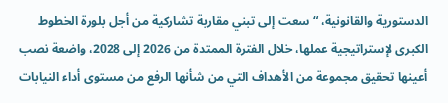الدستورية والقانونية، “سعت إلى تبني مقاربة تشاركية من أجل بلورة الخطوط الكبرى لإستراتيجية عملها، خلال الفترة الممتدة من 2026 إلى 2028، واضعة نصب أعينها تحقيق مجموعة من الأهداف التي من شأنها الرفع من مستوى أداء النيابات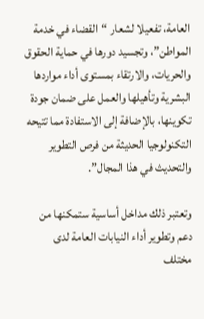العامة، تفعيلا لشعار “القضاء في خدمة المواطن”، وتجسيد دورها في حماية الحقوق والحريات، والارتقاء بمستوى أداء مواردها البشرية وتأهيلها والعمل على ضمان جودة تكوينها، بالإضافة إلى الاستفادة مما تتيحه التكنولوجيا الحديثة من فرص التطوير والتحديث في هذا المجال”.

وتعتبر ذلك مداخل أساسية ستمكنها من دعم وتطوير أداء النيابات العامة لدى مختلف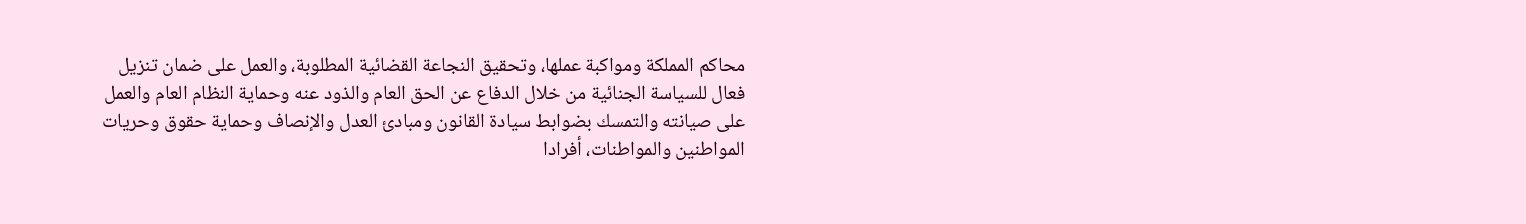محاكم المملكة ومواكبة عملها، وتحقيق النجاعة القضائية المطلوبة، والعمل على ضمان تنزيل فعال للسياسة الجنائية من خلال الدفاع عن الحق العام والذود عنه وحماية النظام العام والعمل على صيانته والتمسك بضوابط سيادة القانون ومبادئ العدل والإنصاف وحماية حقوق وحريات المواطنين والمواطنات، أفرادا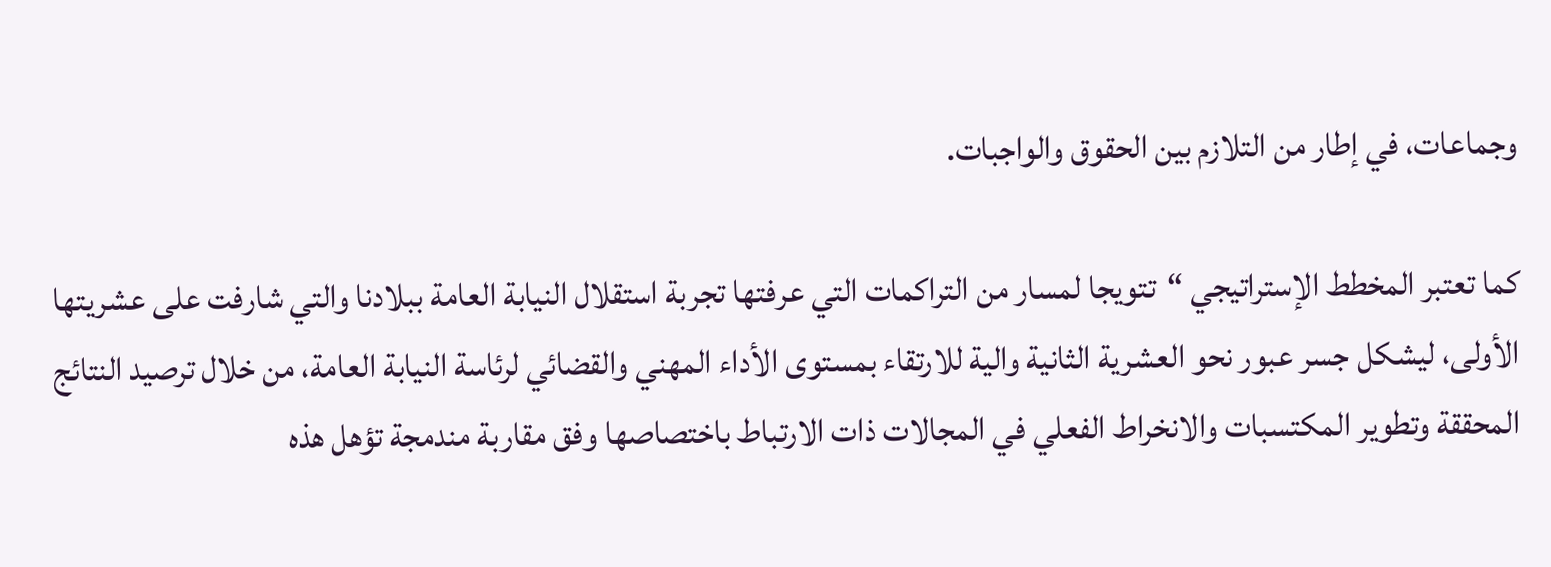وجماعات، في إطار من التلازم بين الحقوق والواجبات.

كما تعتبر المخطط الإستراتيجي “تتويجا لمسار من التراكمات التي عرفتها تجربة استقلال النيابة العامة ببلادنا والتي شارفت على عشريتها الأولى، ليشكل جسر عبور نحو العشرية الثانية والية للارتقاء بمستوى الأداء المهني والقضائي لرئاسة النيابة العامة، من خلال ترصيد النتائج المحققة وتطوير المكتسبات والانخراط الفعلي في المجالات ذات الارتباط باختصاصها وفق مقاربة مندمجة تؤهل هذه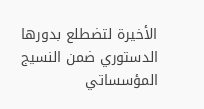الأخيرة لتضطلع بدورها الدستوري ضمن النسيج المؤسساتي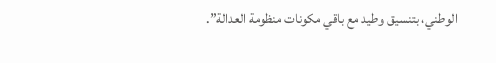الوطني، بتنسيق وطيد مع باقي مكونات منظومة العدالة”.